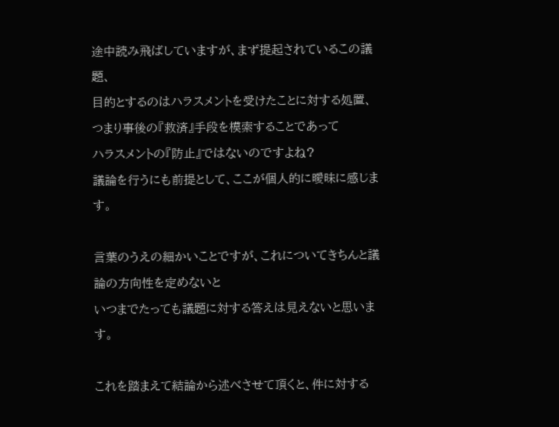途中読み飛ばしていますが、まず提起されているこの議題、
目的とするのはハラスメントを受けたことに対する処置、つまり事後の『救済』手段を模索することであって
ハラスメントの『防止』ではないのですよね?
議論を行うにも前提として、ここが個人的に曖昧に感じます。

言葉のうえの細かいことですが、これについてきちんと議論の方向性を定めないと
いつまでたっても議題に対する答えは見えないと思います。

これを踏まえて結論から述べさせて頂くと、件に対する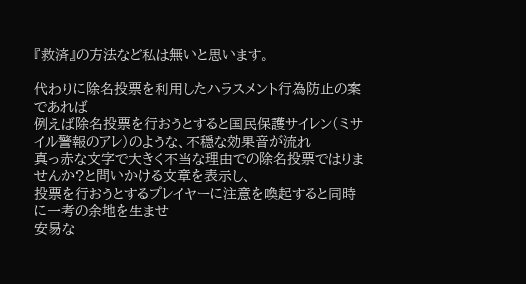『救済』の方法など私は無いと思います。

代わりに除名投票を利用したハラスメント行為防止の案であれば
例えば除名投票を行おうとすると国民保護サイレン(ミサイル警報のアレ)のような、不穏な効果音が流れ
真っ赤な文字で大きく不当な理由での除名投票ではりませんか?と問いかける文章を表示し、
投票を行おうとするプレイヤーに注意を喚起すると同時に一考の余地を生ませ
安易な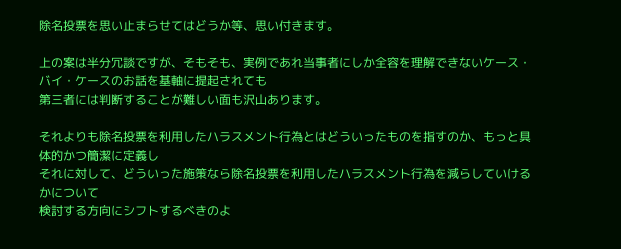除名投票を思い止まらせてはどうか等、思い付きます。

上の案は半分冗談ですが、そもそも、実例であれ当事者にしか全容を理解できないケース・バイ・ケースのお話を基軸に提起されても
第三者には判断することが難しい面も沢山あります。

それよりも除名投票を利用したハラスメント行為とはどういったものを指すのか、もっと具体的かつ簡潔に定義し
それに対して、どういった施策なら除名投票を利用したハラスメント行為を減らしていけるかについて
検討する方向にシフトするべきのよ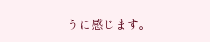うに感じます。